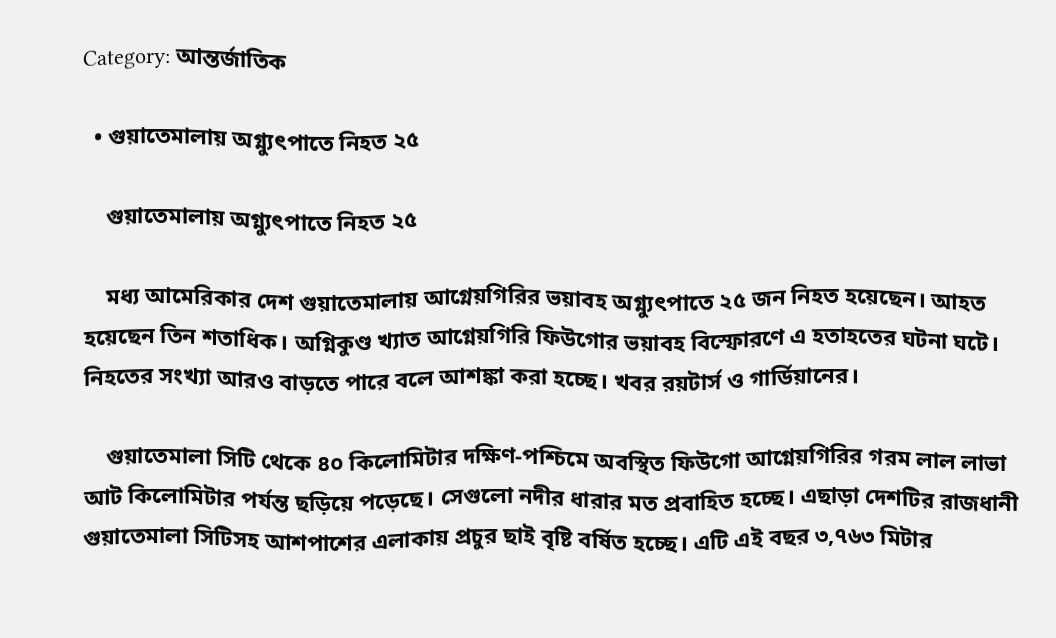Category: আন্তর্জাতিক

  • গুয়াতেমালায় অগ্ন্যুৎপাতে নিহত ২৫

    গুয়াতেমালায় অগ্ন্যুৎপাতে নিহত ২৫

    মধ্য আমেরিকার দেশ গুয়াতেমালায় আগ্নেয়গিরির ভয়াবহ অগ্ন্যুৎপাতে ২৫ জন নিহত হয়েছেন। আহত হয়েছেন তিন শতাধিক। অগ্নিকুণ্ড খ্যাত আগ্নেয়গিরি ফিউগোর ভয়াবহ বিস্ফোরণে এ হতাহতের ঘটনা ঘটে। নিহতের সংখ্যা আরও বাড়তে পারে বলে আশঙ্কা করা হচ্ছে। খবর রয়টার্স ও গার্ডিয়ানের।

    গুয়াতেমালা সিটি থেকে ৪০ কিলোমিটার দক্ষিণ-পশ্চিমে অবস্থিত ফিউগো আগ্নেয়গিরির গরম লাল লাভা আট কিলোমিটার পর্যন্ত ছড়িয়ে পড়েছে। সেগুলো নদীর ধারার মত প্রবাহিত হচ্ছে। এছাড়া দেশটির রাজধানী গুয়াতেমালা সিটিসহ আশপাশের এলাকায় প্রচুর ছাই বৃষ্টি বর্ষিত হচ্ছে। এটি এই বছর ৩,৭৬৩ মিটার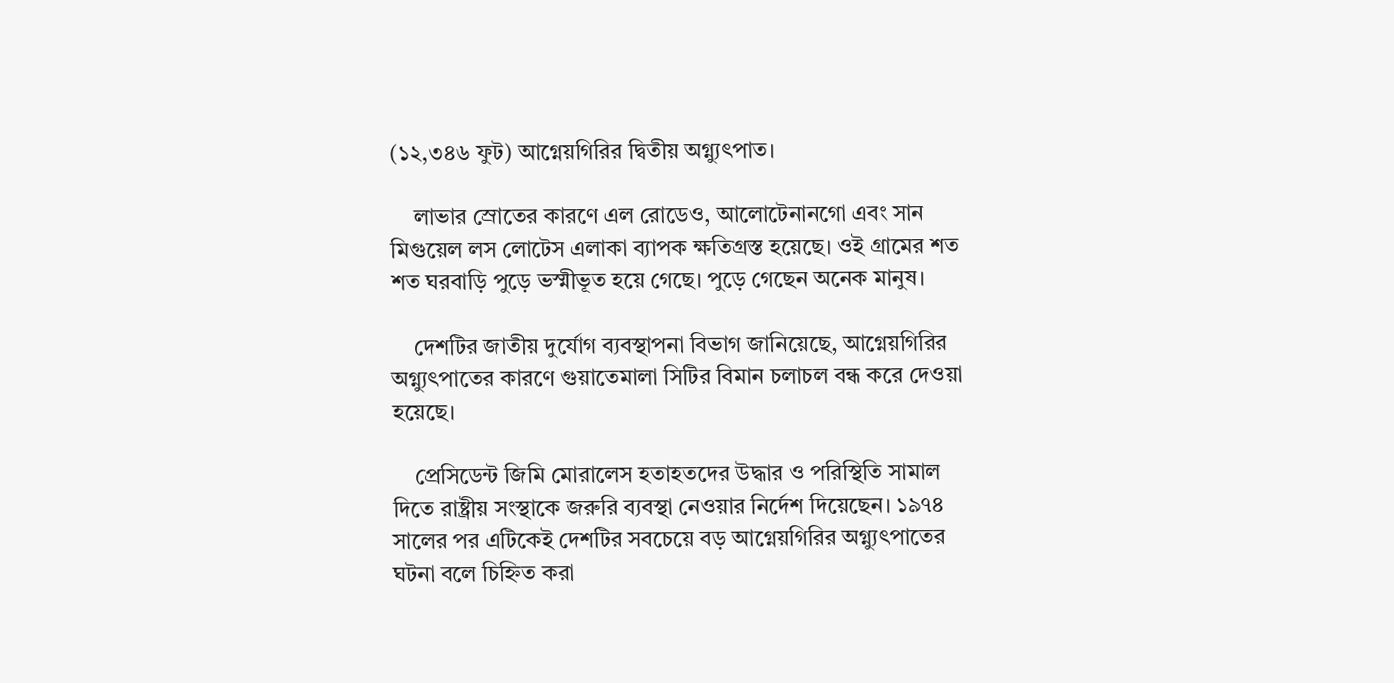(১২,৩৪৬ ফুট) আগ্নেয়গিরির দ্বিতীয় অগ্ন্যুৎপাত।

    লাভার স্রোতের কারণে এল রোডেও, আলোটেনানগো এবং সান মিগুয়েল লস লোটেস এলাকা ব্যাপক ক্ষতিগ্রস্ত হয়েছে। ওই গ্রামের শত শত ঘরবাড়ি পুড়ে ভস্মীভূত হয়ে গেছে। পুড়ে গেছেন অনেক মানুষ।

    দেশটির জাতীয় দুর্যোগ ব্যবস্থাপনা বিভাগ জানিয়েছে, আগ্নেয়গিরির অগ্ন্যুৎপাতের কারণে গুয়াতেমালা সিটির বিমান চলাচল বন্ধ করে দেওয়া হয়েছে।

    প্রেসিডেন্ট জিমি মোরালেস হতাহতদের উদ্ধার ও পরিস্থিতি সামাল দিতে রাষ্ট্রীয় সংস্থাকে জরুরি ব্যবস্থা নেওয়ার নির্দেশ দিয়েছেন। ১৯৭৪ সালের পর এটিকেই দেশটির সবচেয়ে বড় আগ্নেয়গিরির অগ্ন্যুৎপাতের ঘটনা বলে চিহ্নিত করা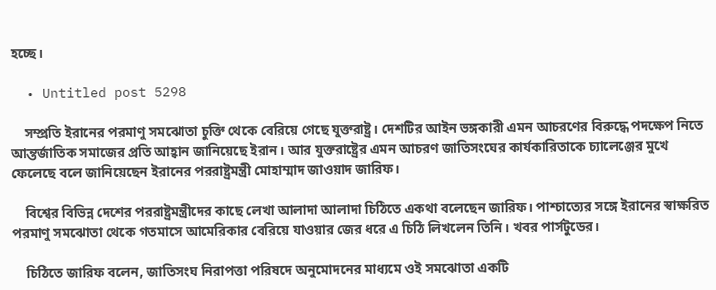হচ্ছে।

  • Untitled post 5298

    সম্প্রতি ইরানের পরমাণু সমঝোতা চুক্তি থেকে বেরিয়ে গেছে যুক্তরাষ্ট্র। দেশটির আইন ভঙ্গকারী এমন আচরণের বিরুদ্ধে পদক্ষেপ নিতে আন্তর্জাতিক সমাজের প্রতি আহ্বান জানিয়েছে ইরান। আর যুক্তরাষ্ট্রের এমন আচরণ জাতিসংঘের কার্যকারিতাকে চ্যালেঞ্জের মুখে ফেলেছে বলে জানিয়েছেন ইরানের পররাষ্ট্রমন্ত্রী মোহাম্মাদ জাওয়াদ জারিফ।

    বিশ্বের বিভিন্ন দেশের পররাষ্ট্রমন্ত্রীদের কাছে লেখা আলাদা আলাদা চিঠিতে একথা বলেছেন জারিফ। পাশ্চাত্যের সঙ্গে ইরানের স্বাক্ষরিত পরমাণু সমঝোতা থেকে গতমাসে আমেরিকার বেরিয়ে যাওয়ার জের ধরে এ চিঠি লিখলেন তিনি। খবর পার্সটুডের।

    চিঠিতে জারিফ বলেন, জাতিসংঘ নিরাপত্তা পরিষদে অনুমোদনের মাধ্যমে ওই সমঝোতা একটি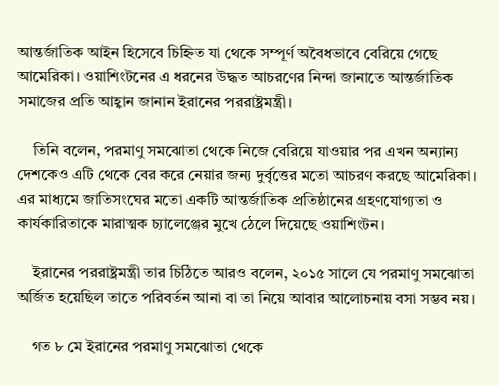আন্তর্জাতিক আইন হিসেবে চিহ্নিত যা থেকে সম্পূর্ণ অবৈধভাবে বেরিয়ে গেছে আমেরিকা। ওয়াশিংটনের এ ধরনের উদ্ধত আচরণের নিন্দা জানাতে আন্তর্জাতিক সমাজের প্রতি আহ্বান জানান ইরানের পররাষ্ট্রমন্ত্রী।

    তিনি বলেন, পরমাণু সমঝোতা থেকে নিজে বেরিয়ে যাওয়ার পর এখন অন্যান্য দেশকেও এটি থেকে বের করে নেয়ার জন্য দুর্বৃত্তের মতো আচরণ করছে আমেরিকা। এর মাধ্যমে জাতিসংঘের মতো একটি আন্তর্জাতিক প্রতিষ্ঠানের গ্রহণযোগ্যতা ও কার্যকারিতাকে মারাত্মক চ্যালেঞ্জের মুখে ঠেলে দিয়েছে ওয়াশিংটন।

    ইরানের পররাষ্ট্রমন্ত্রী তার চিঠিতে আরও বলেন, ২০১৫ সালে যে পরমাণু সমঝোতা অর্জিত হয়েছিল তাতে পরিবর্তন আনা বা তা নিয়ে আবার আলোচনায় বসা সম্ভব নয়।

    গত ৮ মে ইরানের পরমাণু সমঝোতা থেকে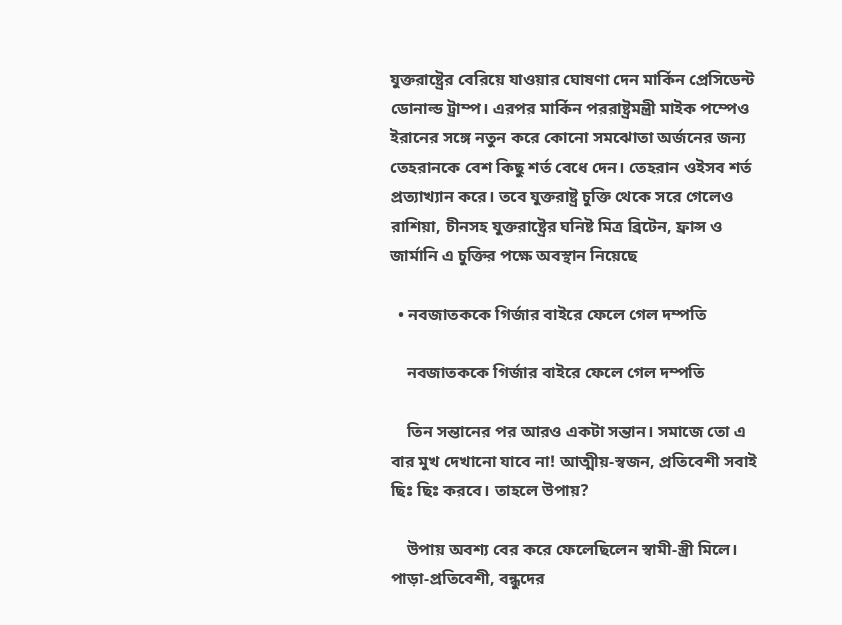যুক্তরাষ্ট্রের বেরিয়ে যাওয়ার ঘোষণা দেন মার্কিন প্রেসিডেন্ট ডোনাল্ড ট্রাম্প। এরপর মার্কিন পররাষ্ট্রমন্ত্রী মাইক পম্পেও ইরানের সঙ্গে নতুন করে কোনো সমঝোতা অর্জনের জন্য তেহরানকে বেশ কিছু শর্ত বেধে দেন। তেহরান ওইসব শর্ত প্রত্যাখ্যান করে। তবে যুক্তরাষ্ট্র চুক্তি থেকে সরে গেলেও রাশিয়া, চীনসহ যুক্তরাষ্ট্রের ঘনিষ্ট মিত্র ব্রিটেন, ফ্রান্স ও জার্মানি এ চুক্তির পক্ষে অবস্থান নিয়েছে

  • নবজাতককে গির্জার বাইরে ফেলে গেল দম্পতি

    নবজাতককে গির্জার বাইরে ফেলে গেল দম্পতি

    তিন সন্তানের পর আরও একটা সন্তান। সমাজে তো এ বার মুখ দেখানো যাবে না! আত্মীয়-স্বজন, প্রতিবেশী সবাই ছিঃ ছিঃ করবে। তাহলে উপায়?

    উপায় অবশ্য বের করে ফেলেছিলেন স্বামী-স্ত্রী মিলে। পাড়া-প্রতিবেশী, বন্ধুদের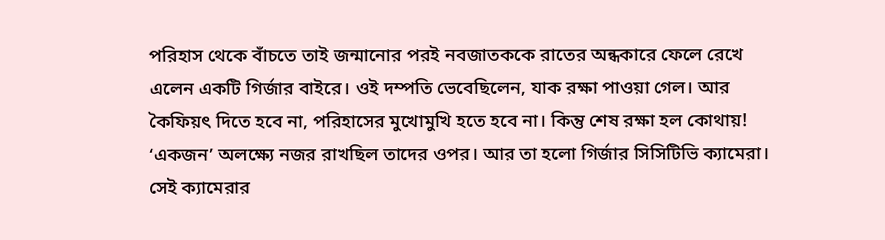পরিহাস থেকে বাঁচতে তাই জন্মানোর পরই নবজাতককে রাতের অন্ধকারে ফেলে রেখে এলেন একটি গির্জার বাইরে। ওই দম্পতি ভেবেছিলেন, যাক রক্ষা পাওয়া গেল। আর কৈফিয়ৎ দিতে হবে না, পরিহাসের মুখোমুখি হতে হবে না। কিন্তু শেষ রক্ষা হল কোথায়! ‘একজন’ অলক্ষ্যে নজর রাখছিল তাদের ওপর। আর তা হলো গির্জার সিসিটিভি ক্যামেরা। সেই ক্যামেরার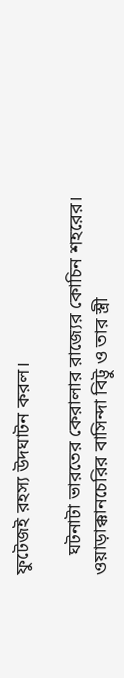ফুটেজই রহস্য উদঘাটন করল।

    ঘটনাটা ভারতের কেরালার রাজ্যের কোচিন শহরের। ওয়াড়াক্কানচেরির বাসিন্দা বিট্টু ও তার স্ত্রী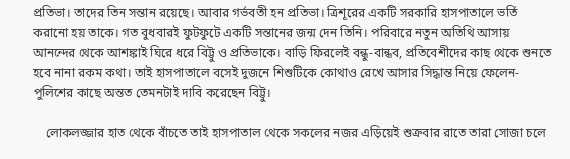প্রতিভা। তাদের তিন সন্তান রয়েছে। আবার গর্ভবতী হন প্রতিভা। ত্রিশূরের একটি সরকারি হাসপাতালে ভর্তি করানো হয় তাকে। গত বুধবারই ফুটফুটে একটি সন্তানের জন্ম দেন তিনি। পরিবারে নতুন অতিথি আসায় আনন্দের থেকে আশঙ্কাই ঘিরে ধরে বিট্টু ও প্রতিভাকে। বাড়ি ফিরলেই বন্ধু-বান্ধব, প্রতিবেশীদের কাছ থেকে শুনতে হবে নানা রকম কথা। তাই হাসপাতালে বসেই দুজনে শিশুটিকে কোথাও রেখে আসার সিদ্ধান্ত নিয়ে ফেলেন- পুলিশের কাছে অন্তত তেমনটাই দাবি করেছেন বিট্টু।

    লোকলজ্জার হাত থেকে বাঁচতে তাই হাসপাতাল থেকে সকলের নজর এড়িয়েই শুক্রবার রাতে তারা সোজা চলে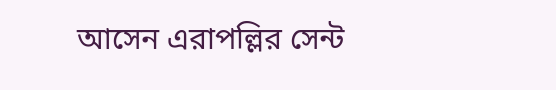আসেন এরাপল্লির সেন্ট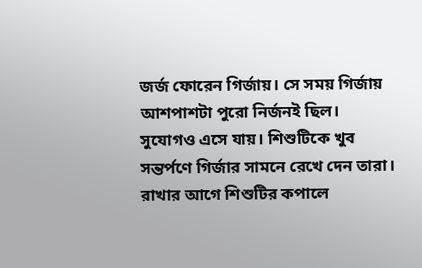জর্জ ফোরেন গির্জায়। সে সময় গির্জায় আশপাশটা পুরো নির্জনই ছিল। সুযোগও এসে যায়। শিশুটিকে খুব সন্তর্পণে গির্জার সামনে রেখে দেন তারা। রাখার আগে শিশুটির কপালে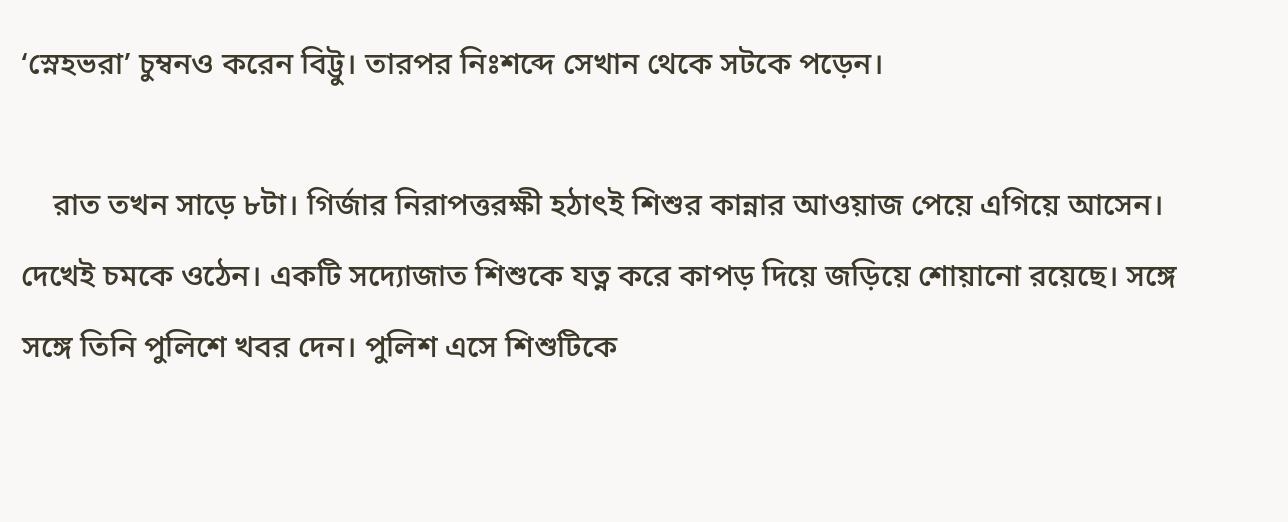‘স্নেহভরা’ চুম্বনও করেন বিট্টু। তারপর নিঃশব্দে সেখান থেকে সটকে পড়েন।

    রাত তখন সাড়ে ৮টা। গির্জার নিরাপত্তরক্ষী হঠাৎই শিশুর কান্নার আওয়াজ পেয়ে এগিয়ে আসেন। দেখেই চমকে ওঠেন। একটি সদ্যোজাত শিশুকে যত্ন করে কাপড় দিয়ে জড়িয়ে শোয়ানো রয়েছে। সঙ্গে সঙ্গে তিনি পুলিশে খবর দেন। পুলিশ এসে শিশুটিকে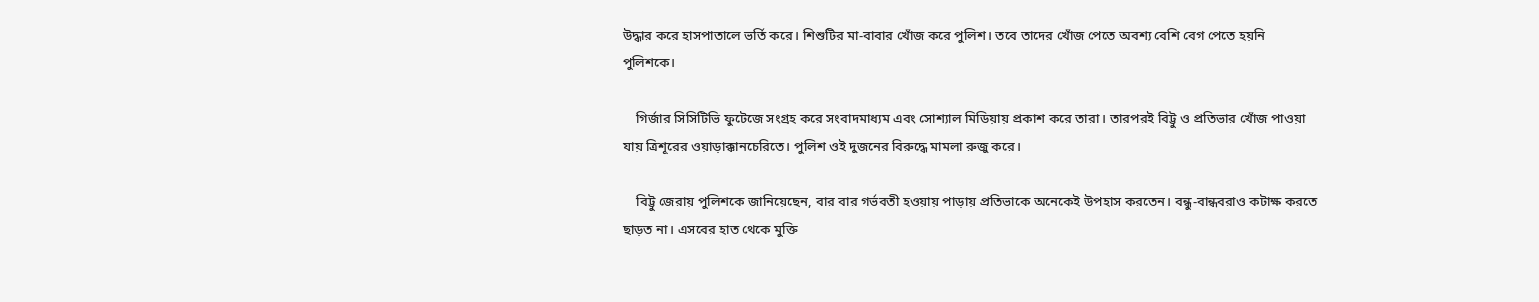উদ্ধার করে হাসপাতালে ভর্তি করে। শিশুটির মা-বাবার খোঁজ করে পুলিশ। তবে তাদের খোঁজ পেতে অবশ্য বেশি বেগ পেতে হয়নি পুলিশকে।

    গির্জার সিসিটিভি ফুটেজে সংগ্রহ করে সংবাদমাধ্যম এবং সোশ্যাল মিডিয়ায় প্রকাশ করে তারা। তারপরই বিট্টু ও প্রতিভার খোঁজ পাওয়া যায় ত্রিশূরের ওয়াড়াক্কানচেরিতে। পুলিশ ওই দুজনের বিরুদ্ধে মামলা রুজু করে।

    বিট্টু জেরায় পুলিশকে জানিয়েছেন, বার বার গর্ভবতী হওয়ায় পাড়ায় প্রতিভাকে অনেকেই উপহাস করতেন। বন্ধু-বান্ধবরাও কটাক্ষ করতে ছাড়ত না। এসবের হাত থেকে মুক্তি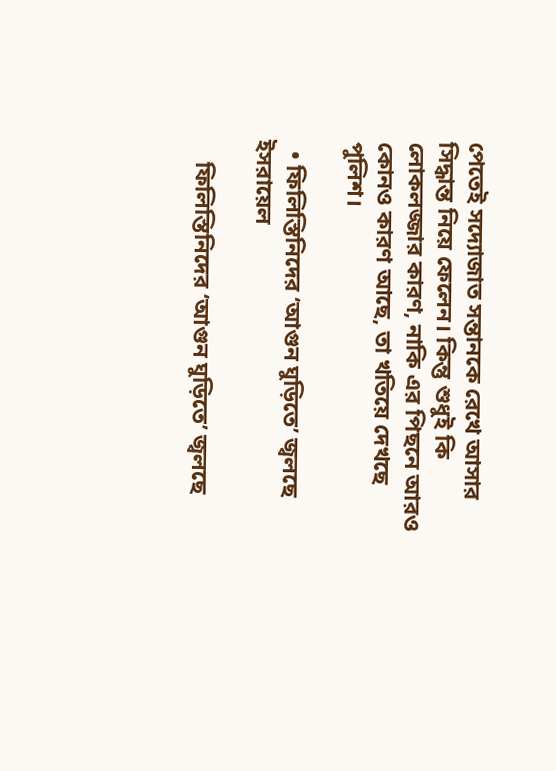পেতেই সদ্যোজাত সন্তানকে রেখে আসার সিদ্ধান্ত নিয়ে ফেলেন। কিন্তু শুধুই কি লোকলজ্জার কারণ, নাকি এর পিছনে আরও কোনও কারণ আছে, তা খতিয়ে দেখছে পুলিশ।

  • ফিলিস্তিনিদের ‘আগুন ঘুড়িতে’ জ্বলছে ইসরায়েল

    ফিলিস্তিনিদের ‘আগুন ঘুড়িতে’ জ্বলছে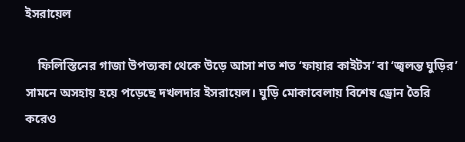ইসরায়েল

    ফিলিস্তিনের গাজা উপত্যকা থেকে উড়ে আসা শত শত ‘ফায়ার কাইটস’ বা ‘জ্বলন্ত ঘুড়ির’ সামনে অসহায় হয়ে পড়েছে দখলদার ইসরায়েল। ঘুড়ি মোকাবেলায় বিশেষ ড্রোন তৈরি করেও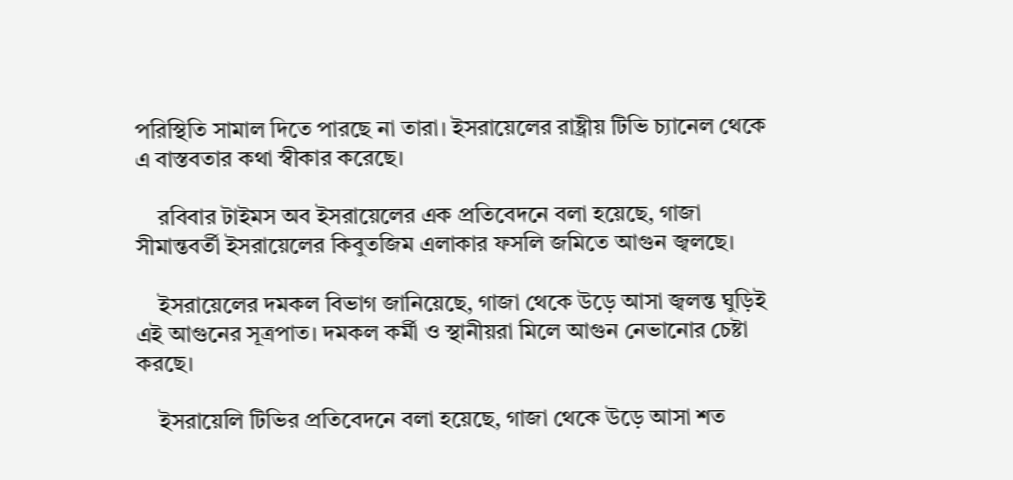পরিস্থিতি সামাল দিতে পারছে না তারা। ইসরায়েলের রাষ্ট্রীয় টিভি চ্যানেল থেকে এ বাস্তবতার কথা স্বীকার করেছে।

    রবিবার টাইমস অব ইসরায়েলের এক প্রতিবেদনে বলা হয়েছে, গাজা সীমান্তবর্তী ইসরায়েলের কিবুতজিম এলাকার ফসলি জমিতে আগুন জ্বলছে।

    ইসরায়েলের দমকল বিভাগ জানিয়েছে, গাজা থেকে উড়ে আসা জ্বলন্ত ঘুড়িই এই আগুনের সূত্রপাত। দমকল কর্মী ও স্থানীয়রা মিলে আগুন নেভানোর চেষ্টা করছে।

    ইসরায়েলি টিভির প্রতিবেদনে বলা হয়েছে, গাজা থেকে উড়ে আসা শত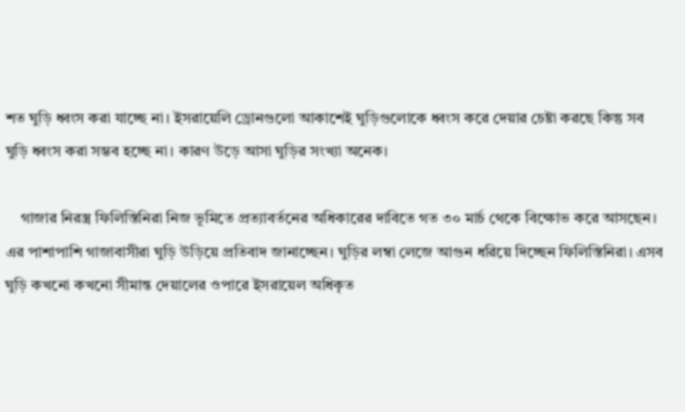শত ঘুড়ি ধ্বংস করা যাচ্ছে না। ইসরায়েলি ড্রোনগুলো আকাশেই ঘুড়িগুলোকে ধ্বংস করে দেয়ার চেষ্টা করছে কিন্তু সব ঘুড়ি ধ্বংস করা সম্ভব হচ্ছে না। কারণ উড়ে আসা ঘুড়ির সংখ্যা অনেক।

    গাজার নিরস্ত্র ফিলিস্তিনিরা নিজ ভূমিতে প্রত্যাবর্তনের অধিকারের দাবিতে গত ৩০ মার্চ থেকে বিক্ষোভ করে আসছেন। এর পাশাপাশি গাজাবাসীরা ঘুড়ি উড়িয়ে প্রতিবাদ জানাচ্ছেন। ঘুড়ির লম্বা লেজে আগুন ধরিয়ে দিচ্ছেন ফিলিস্তিনিরা। এসব ঘুড়ি কখনো কখনো সীমান্ত দেয়ালের ওপারে ইসরায়েল অধিকৃত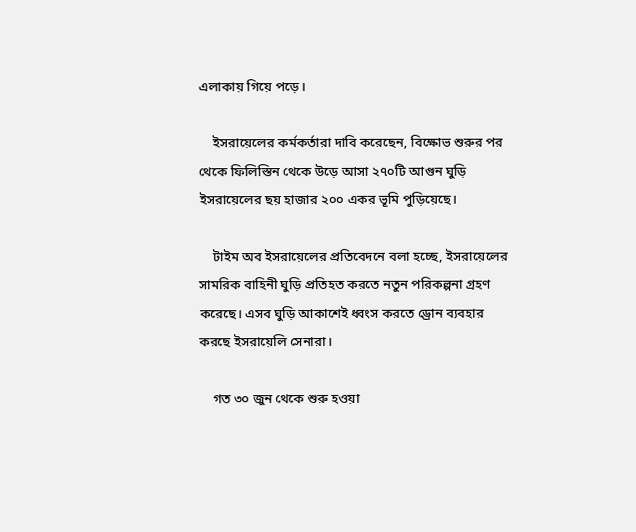এলাকায় গিয়ে পড়ে।

    ইসরায়েলের কর্মকর্তারা দাবি করেছেন, বিক্ষোভ শুরুর পর থেকে ফিলিস্তিন থেকে উড়ে আসা ২৭০টি আগুন ঘুড়ি ইসরায়েলের ছয় হাজার ২০০ একর ভূমি পুড়িয়েছে।

    টাইম অব ইসরায়েলের প্রতিবেদনে বলা হচ্ছে, ইসরায়েলের সামরিক বাহিনী ঘুড়ি প্রতিহত করতে নতুন পরিকল্পনা গ্রহণ করেছে। এসব ঘুড়ি আকাশেই ধ্বংস করতে ড্রোন ব্যবহার করছে ইসরায়েলি সেনারা।

    গত ৩০ জুন থেকে শুরু হওয়া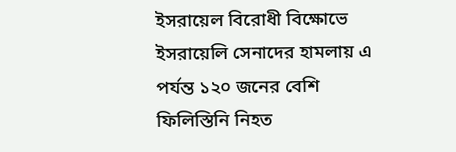ইসরায়েল বিরোধী বিক্ষোভে ইসরায়েলি সেনাদের হামলায় এ পর্যন্ত ১২০ জনের বেশি ফিলিস্তিনি নিহত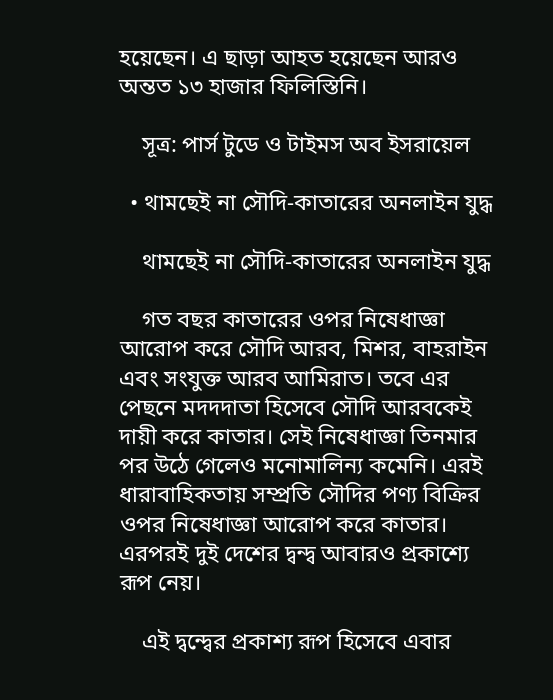হয়েছেন। এ ছাড়া আহত হয়েছেন আরও অন্তত ১৩ হাজার ফিলিস্তিনি।

    সূত্র: পার্স টুডে ও টাইমস অব ইসরায়েল

  • থামছেই না সৌদি-কাতারের অনলাইন যুদ্ধ

    থামছেই না সৌদি-কাতারের অনলাইন যুদ্ধ

    গত বছর কাতারের ওপর নিষেধাজ্ঞা আরোপ করে সৌদি আরব, মিশর, বাহরাইন এবং সংযুক্ত আরব আমিরাত। তবে এর পেছনে মদদদাতা হিসেবে সৌদি আরবকেই দায়ী করে কাতার। সেই নিষেধাজ্ঞা তিনমার পর উঠে গেলেও মনোমালিন্য কমেনি। এরই ধারাবাহিকতায় সম্প্রতি সৌদির পণ্য বিক্রির ওপর নিষেধাজ্ঞা আরোপ করে কাতার। এরপরই দুই দেশের দ্বন্দ্ব আবারও প্রকাশ্যে রূপ নেয়।

    এই দ্বন্দ্বের প্রকাশ্য রূপ হিসেবে এবার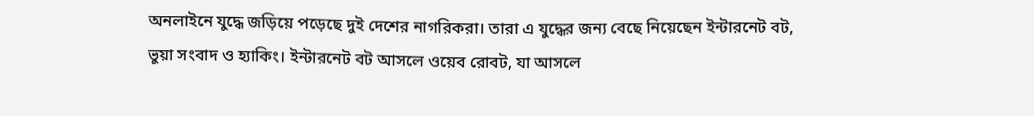অনলাইনে যুদ্ধে জড়িয়ে পড়েছে দুই দেশের নাগরিকরা। তারা এ যুদ্ধের জন্য বেছে নিয়েছেন ইন্টারনেট বট, ভুয়া সংবাদ ও হ্যাকিং। ইন্টারনেট বট আসলে ওয়েব রোবট, যা আসলে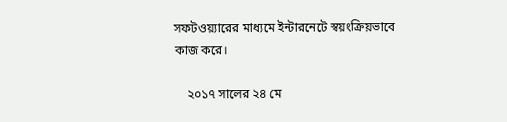সফটওয়্যারের মাধ্যমে ইন্টারনেটে স্বয়ংক্রিয়ভাবে কাজ করে।

    ২০১৭ সালের ২৪ মে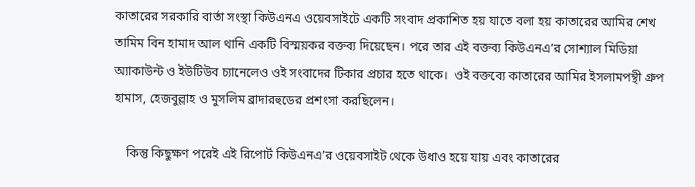কাতারের সরকারি বার্তা সংস্থা কিউএনএ ওয়েবসাইটে একটি সংবাদ প্রকাশিত হয় যাতে বলা হয় কাতারের আমির শেখ তামিম বিন হামাদ আল থানি একটি বিস্ময়কর বক্তব্য দিয়েছেন। পরে তার এই বক্তব্য কিউএনএ’র সোশ্যাল মিডিয়া অ্যাকাউন্ট ও ইউটিউব চ্যানেলেও ওই সংবাদের টিকার প্রচার হতে থাকে।  ওই বক্তব্যে কাতারের আমির ইসলামপন্থী গ্রুপ হামাস, হেজবুল্লাহ ও মুসলিম ব্রাদারহুডের প্রশংসা করছিলেন।

    কিন্তু কিছুক্ষণ পরেই এই রিপোর্ট কিউএনএ’র ওয়েবসাইট থেকে উধাও হয়ে যায় এবং কাতারের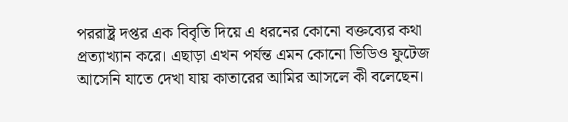পররাষ্ট্র দপ্তর এক বিবৃতি দিয়ে এ ধরনের কোনো বক্তব্যের কথা প্রত্যাখ্যান করে। এছাড়া এখন পর্যন্ত এমন কোনো ভিডিও ফুটেজ আসেনি যাতে দেখা যায় কাতারের আমির আসলে কী বলেছেন।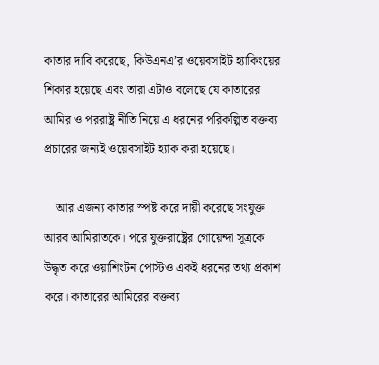কাতার দাবি করেছে, কিউএনএ’র ওয়েবসাইট হ্যাকিংয়ের শিকার হয়েছে এবং তারা এটাও বলেছে যে কাতারের আমির ও পররাষ্ট্র নীতি নিয়ে এ ধরনের পরিকল্পিত বক্তব্য প্রচারের জন্যই ওয়েবসাইট হ্যাক করা হয়েছে।

    আর এজন্য কাতার স্পষ্ট করে দায়ী করেছে সংযুক্ত আরব আমিরাতকে। পরে যুক্তরাষ্ট্রের গোয়েন্দা সূত্রকে উদ্ধৃত করে ওয়াশিংটন পোস্টও একই ধরনের তথ্য প্রকাশ করে। কাতারের আমিরের বক্তব্য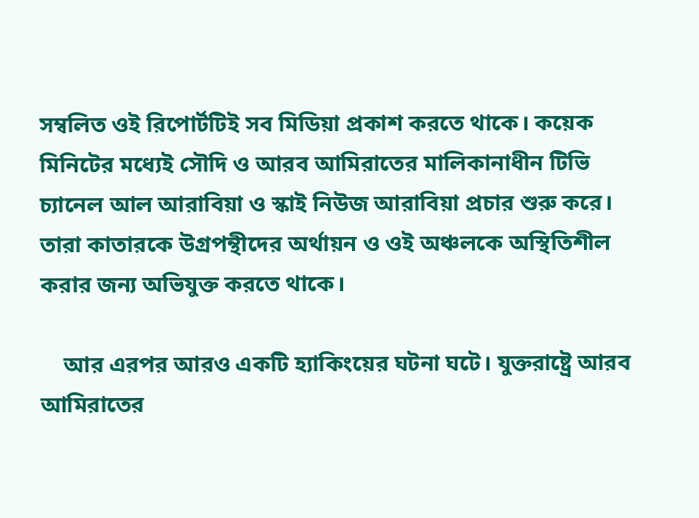সম্বলিত ওই রিপোর্টটিই সব মিডিয়া প্রকাশ করতে থাকে। কয়েক মিনিটের মধ্যেই সৌদি ও আরব আমিরাতের মালিকানাধীন টিভি চ্যানেল আল আরাবিয়া ও স্কাই নিউজ আরাবিয়া প্রচার শুরু করে। তারা কাতারকে উগ্রপন্থীদের অর্থায়ন ও ওই অঞ্চলকে অস্থিতিশীল করার জন্য অভিযুক্ত করতে থাকে।

    আর এরপর আরও একটি হ্যাকিংয়ের ঘটনা ঘটে। যুক্তরাষ্ট্রে আরব আমিরাতের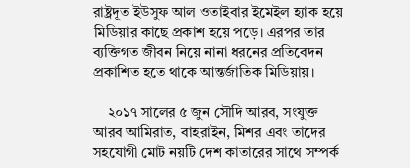রাষ্ট্রদূত ইউসুফ আল ওতাইবার ইমেইল হ্যাক হয়ে মিডিয়ার কাছে প্রকাশ হয়ে পড়ে। এরপর তার ব্যক্তিগত জীবন নিয়ে নানা ধরনের প্রতিবেদন প্রকাশিত হতে থাকে আন্তর্জাতিক মিডিয়ায়।

    ২০১৭ সালের ৫ জুন সৌদি আরব, সংযুক্ত আরব আমিরাত, বাহরাইন, মিশর এবং তাদের সহযোগী মোট নয়টি দেশ কাতারের সাথে সম্পর্ক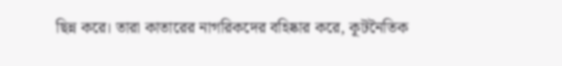ছিন্ন করে। তারা কাতারের নাগরিকদের বহিষ্কার করে, কূটনৈতিক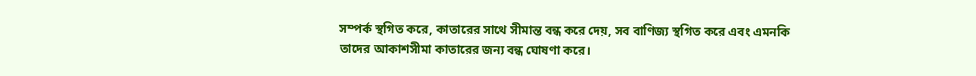সম্পর্ক স্থগিত করে, কাতারের সাথে সীমান্ত বন্ধ করে দেয়, সব বাণিজ্য স্থগিত করে এবং এমনকি তাদের আকাশসীমা কাতারের জন্য বন্ধ ঘোষণা করে।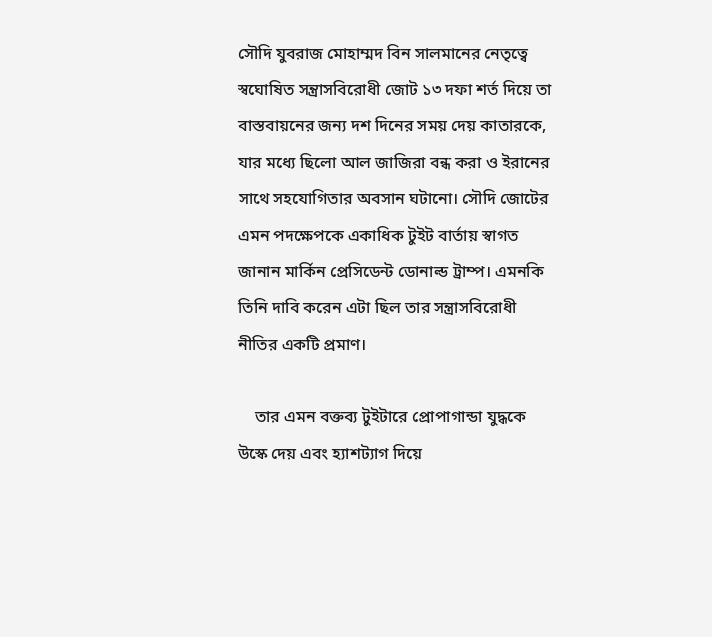সৌদি যুবরাজ মোহাম্মদ বিন সালমানের নেতৃত্বে স্বঘোষিত সন্ত্রাসবিরোধী জোট ১৩ দফা শর্ত দিয়ে তা বাস্তবায়নের জন্য দশ দিনের সময় দেয় কাতারকে, যার মধ্যে ছিলো আল জাজিরা বন্ধ করা ও ইরানের সাথে সহযোগিতার অবসান ঘটানো। সৌদি জোটের এমন পদক্ষেপকে একাধিক টুইট বার্তায় স্বাগত জানান মার্কিন প্রেসিডেন্ট ডোনাল্ড ট্রাম্প। এমনকি তিনি দাবি করেন এটা ছিল তার সন্ত্রাসবিরোধী নীতির একটি প্রমাণ।

    তার এমন বক্তব্য টুইটারে প্রোপাগান্ডা যুদ্ধকে উস্কে দেয় এবং হ্যাশট্যাগ দিয়ে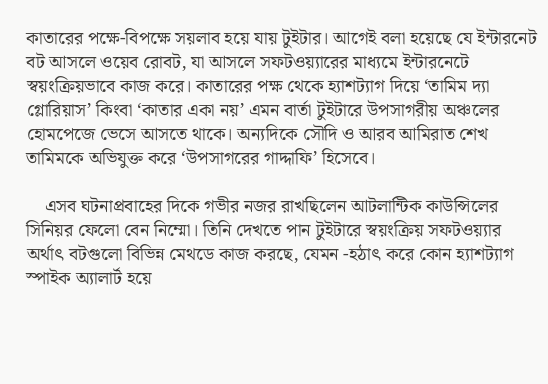কাতারের পক্ষে-বিপক্ষে সয়লাব হয়ে যায় টুইটার। আগেই বলা হয়েছে যে ইন্টারনেট বট আসলে ওয়েব রোবট, যা আসলে সফটওয়্যারের মাধ্যমে ইন্টারনেটে স্বয়ংক্রিয়ভাবে কাজ করে। কাতারের পক্ষ থেকে হ্যাশট্যাগ দিয়ে ‘তামিম দ্যা গ্লোরিয়াস’ কিংবা ‘কাতার একা নয়’ এমন বার্তা টুইটারে উপসাগরীয় অঞ্চলের হোমপেজে ভেসে আসতে থাকে। অন্যদিকে সৌদি ও আরব আমিরাত শেখ তামিমকে অভিযুক্ত করে ‘উপসাগরের গাদ্দাফি’ হিসেবে।

    এসব ঘটনাপ্রবাহের দিকে গভীর নজর রাখছিলেন আটলান্টিক কাউন্সিলের সিনিয়র ফেলো বেন নিম্মো। তিনি দেখতে পান টুইটারে স্বয়ংক্রিয় সফটওয়্যার অর্থাৎ বটগুলো বিভিন্ন মেথডে কাজ করছে, যেমন -হঠাৎ করে কোন হ্যাশট্যাগ স্পাইক অ্যালার্ট হয়ে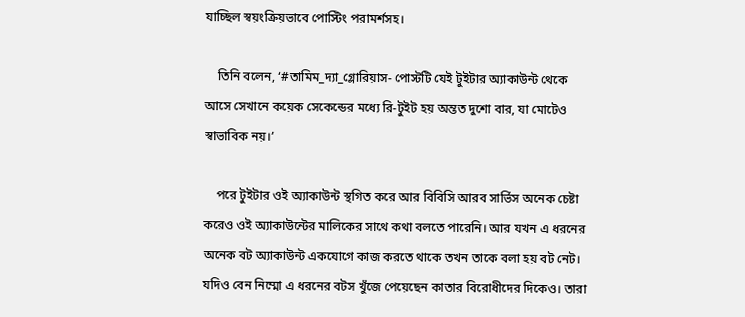যাচ্ছিল স্বয়ংক্রিয়ভাবে পোস্টিং পরামর্শসহ।

    তিনি বলেন, ‘#তামিম_দ্যা_গ্লোরিয়াস- পোস্টটি যেই টুইটার অ্যাকাউন্ট থেকে আসে সেখানে কয়েক সেকেন্ডের মধ্যে রি-টুইট হয় অন্তত দুশো বার, যা মোটেও স্বাভাবিক নয়।’

    পরে টুইটার ওই অ্যাকাউন্ট স্থগিত করে আর বিবিসি আরব সার্ভিস অনেক চেষ্টা করেও ওই অ্যাকাউন্টের মালিকের সাথে কথা বলতে পারেনি। আর যখন এ ধরনের অনেক বট অ্যাকাউন্ট একযোগে কাজ করতে থাকে তখন তাকে বলা হয় বট নেট। যদিও বেন নিম্মো এ ধরনের বটস খুঁজে পেয়েছেন কাতার বিরোধীদের দিকেও। তারা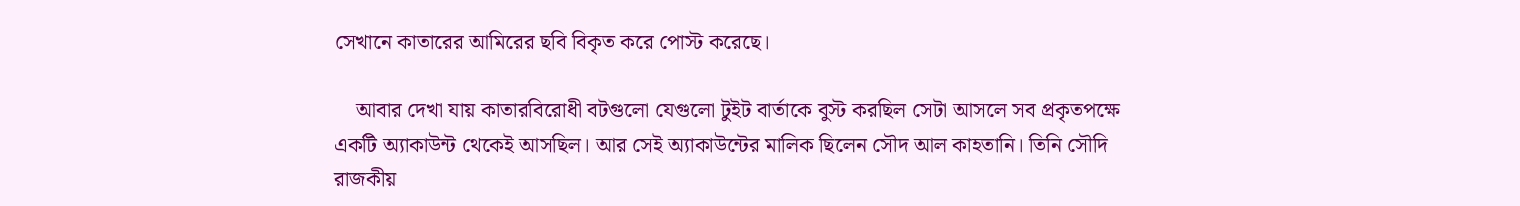সেখানে কাতারের আমিরের ছবি বিকৃত করে পোস্ট করেছে।

    আবার দেখা যায় কাতারবিরোধী বটগুলো যেগুলো টুইট বার্তাকে বুস্ট করছিল সেটা আসলে সব প্রকৃতপক্ষে একটি অ্যাকাউন্ট থেকেই আসছিল। আর সেই অ্যাকাউন্টের মালিক ছিলেন সৌদ আল কাহতানি। তিনি সৌদি রাজকীয়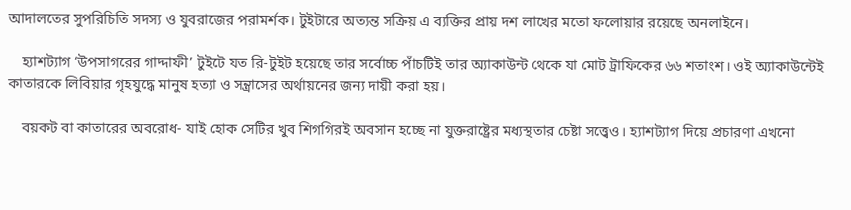আদালতের সুপরিচিতি সদস্য ও যুবরাজের পরামর্শক। টুইটারে অত্যন্ত সক্রিয় এ ব্যক্তির প্রায় দশ লাখের মতো ফলোয়ার রয়েছে অনলাইনে।

    হ্যাশট্যাগ ‘উপসাগরের গাদ্দাফী’ টুইটে যত রি-টুইট হয়েছে তার সর্বোচ্চ পাঁচটিই তার অ্যাকাউন্ট থেকে যা মোট ট্রাফিকের ৬৬ শতাংশ। ওই অ্যাকাউন্টেই কাতারকে লিবিয়ার গৃহযুদ্ধে মানুষ হত্যা ও সন্ত্রাসের অর্থায়নের জন্য দায়ী করা হয়।

    বয়কট বা কাতারের অবরোধ- যাই হোক সেটির খুব শিগগিরই অবসান হচ্ছে না যুক্তরাষ্ট্রের মধ্যস্থতার চেষ্টা সত্ত্বেও। হ্যাশট্যাগ দিয়ে প্রচারণা এখনো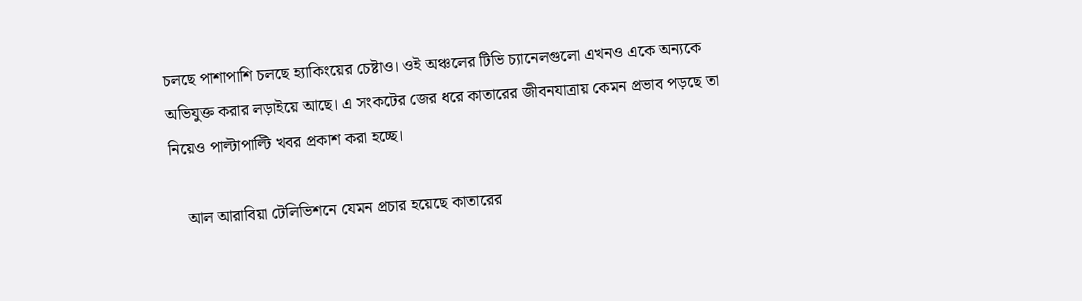চলছে পাশাপাশি চলছে হ্যাকিংয়ের চেষ্টাও। ওই অঞ্চলের টিভি চ্যানেলগুলো এখনও একে অন্যকে অভিযুক্ত করার লড়াইয়ে আছে। এ সংকটের জের ধরে কাতারের জীবনযাত্রায় কেমন প্রভাব পড়ছে তা নিয়েও পাল্টাপাল্টি খবর প্রকাশ করা হচ্ছে।

    আল আরাবিয়া টেলিভিশনে যেমন প্রচার হয়েছে কাতারের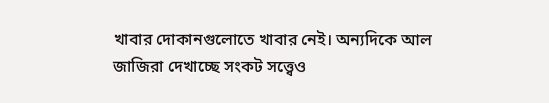খাবার দোকানগুলোতে খাবার নেই। অন্যদিকে আল জাজিরা দেখাচ্ছে সংকট সত্ত্বেও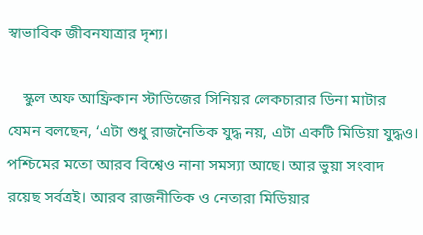স্বাভাবিক জীবনযাত্রার দৃশ্য।

    স্কুল অফ আফ্রিকান স্টাডিজের সিনিয়র লেকচারার ডিনা মাটার যেমন বলছেন, ‘এটা শুধু রাজনৈতিক যুদ্ধ নয়, এটা একটি মিডিয়া যুদ্ধও। পশ্চিমের মতো আরব বিশ্বেও নানা সমস্যা আছে। আর ভুয়া সংবাদ রয়েছ সর্বত্রই। আরব রাজনীতিক ও নেতারা মিডিয়ার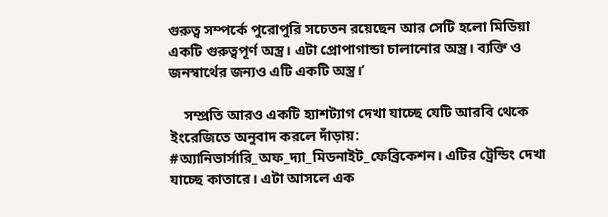গুরুত্ব সম্পর্কে পুরোপুরি সচেতন রয়েছেন আর সেটি হলো মিডিয়া একটি গুরুত্বপূর্ণ অস্ত্র। এটা প্রোপাগান্ডা চালানোর অস্ত্র। ব্যক্তি ও জনস্বার্থের জন্যও এটি একটি অস্ত্র।’

    সম্প্রতি আরও একটি হ্যাশট্যাগ দেখা যাচ্ছে যেটি আরবি থেকে ইংরেজিতে অনুবাদ করলে দাঁড়ায়: #অ্যানিভার্সারি_অফ_দ্যা_মিডনাইট_ফেব্রিকেশন। এটির ট্রেন্ডিং দেখা যাচ্ছে কাতারে। এটা আসলে এক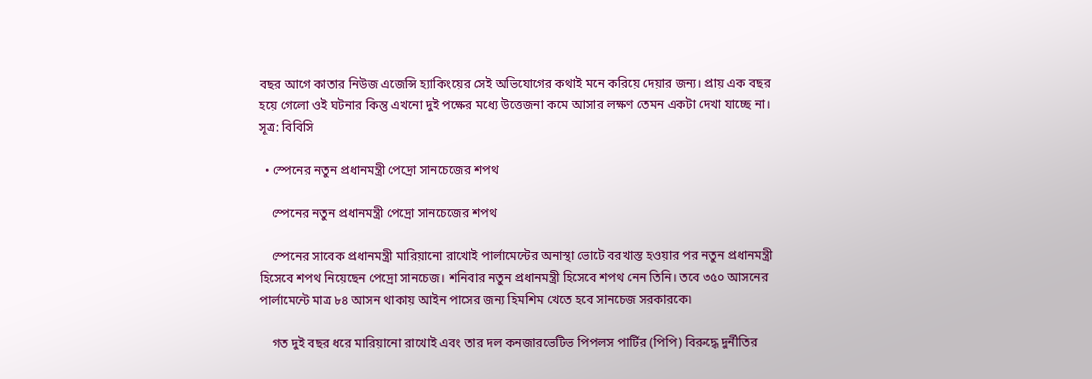বছর আগে কাতার নিউজ এজেন্সি হ্যাকিংয়ের সেই অভিযোগের কথাই মনে করিয়ে দেয়ার জন্য। প্রায় এক বছর হয়ে গেলো ওই ঘটনার কিন্তু এখনো দুই পক্ষের মধ্যে উত্তেজনা কমে আসার লক্ষণ তেমন একটা দেখা যাচ্ছে না। সূত্র: বিবিসি

  • স্পেনের নতুন প্রধানমন্ত্রী পেদ্রো সানচেজের শপথ

    স্পেনের নতুন প্রধানমন্ত্রী পেদ্রো সানচেজের শপথ

    স্পেনের সাবেক প্রধানমন্ত্রী মারিয়ানো রাখোই পার্লামেন্টের অনাস্থা ভোটে বরখাস্ত হওয়ার পর নতুন প্রধানমন্ত্রী হিসেবে শপথ নিয়েছেন পেদ্রো সানচেজ। শনিবার নতুন প্রধানমন্ত্রী হিসেবে শপথ নেন তিনি। তবে ৩৫০ আসনের পার্লামেন্টে মাত্র ৮৪ আসন থাকায় আইন পাসের জন্য হিমশিম খেতে হবে সানচেজ সরকারকে৷

    গত দুই বছর ধরে মারিয়ানো রাখোই এবং তার দল কনজারভেটিভ পিপলস পার্টির (পিপি) বিরুদ্ধে দুর্নীতির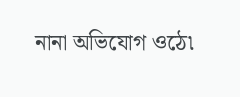নানা অভিযোগ ওঠে৷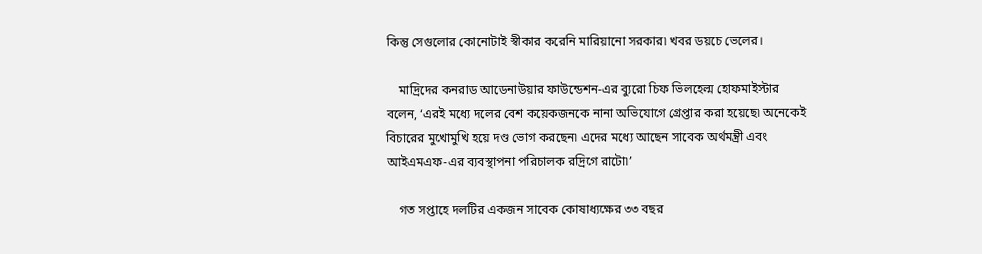কিন্তু সেগুলোর কোনোটাই স্বীকার করেনি মারিয়ানো সরকার৷ খবর ডয়চে ভেলের।

    মাদ্রিদের কনরাড আডেনাউয়ার ফাউন্ডেশন-এর ব্যুরো চিফ ভিলহেল্ম হোফমাইস্টার বলেন, ‘এরই মধ্যে দলের বেশ কয়েকজনকে নানা অভিযোগে গ্রেপ্তার করা হয়েছে৷ অনেকেই বিচারের মুখোমুখি হয়ে দণ্ড ভোগ করছেন৷ এদের মধ্যে আছেন সাবেক অর্থমন্ত্রী এবং আইএমএফ-এর ব্যবস্থাপনা পরিচালক রদ্রিগে রাটো৷’

    গত সপ্তাহে দলটির একজন সাবেক কোষাধ্যক্ষের ৩৩ বছর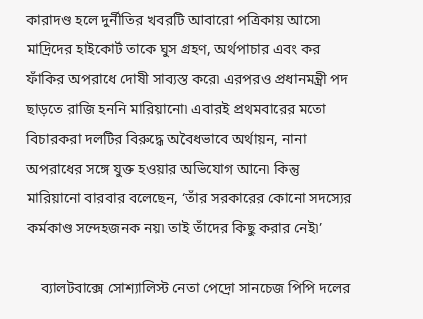কারাদণ্ড হলে দুর্নীতির খবরটি আবারো পত্রিকায় আসে৷ মাদ্রিদের হাইকোর্ট তাকে ঘুস গ্রহণ, অর্থপাচার এবং কর ফাঁকির অপরাধে দোষী সাব্যস্ত করে৷ এরপরও প্রধানমন্ত্রী পদ ছাড়তে রাজি হননি মারিয়ানো৷ এবারই প্রথমবারের মতো বিচারকরা দলটির বিরুদ্ধে অবৈধভাবে অর্থায়ন, নানা অপরাধের সঙ্গে যুক্ত হওয়ার অভিযোগ আনে৷ কিন্তু মারিয়ানো বারবার বলেছেন, ‘তাঁর সরকারের কোনো সদস্যের কর্মকাণ্ড সন্দেহজনক নয়৷ তাই তাঁদের কিছু করার নেই৷’

    ব্যালটবাক্সে সোশ্যালিস্ট নেতা পেদ্রো সানচেজ পিপি দলের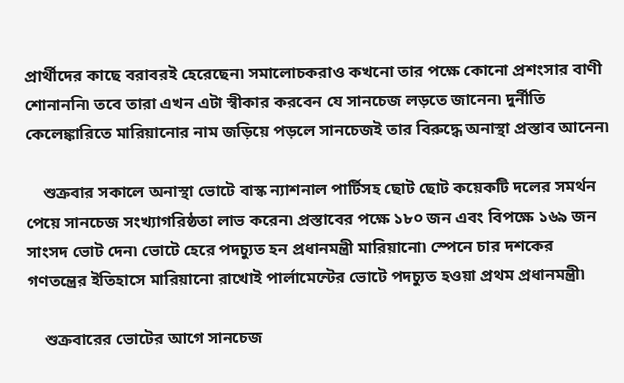প্রার্থীদের কাছে বরাবরই হেরেছেন৷ সমালোচকরাও কখনো তার পক্ষে কোনো প্রশংসার বাণী শোনাননি৷ তবে তারা এখন এটা স্বীকার করবেন যে সানচেজ লড়তে জানেন৷ দুর্নীতি কেলেঙ্কারিতে মারিয়ানোর নাম জড়িয়ে পড়লে সানচেজই তার বিরুদ্ধে অনাস্থা প্রস্তাব আনেন৷

    শুক্রবার সকালে অনাস্থা ভোটে বাস্ক ন্যাশনাল পার্টিসহ ছোট ছোট কয়েকটি দলের সমর্থন পেয়ে সানচেজ সংখ্যাগরিষ্ঠতা লাভ করেন৷ প্রস্তাবের পক্ষে ১৮০ জন এবং বিপক্ষে ১৬৯ জন সাংসদ ভোট দেন৷ ভোটে হেরে পদচ্যুত হন প্রধানমন্ত্রী মারিয়ানো৷ স্পেনে চার দশকের গণতন্ত্রের ইতিহাসে মারিয়ানো রাখোই পার্লামেন্টের ভোটে পদচ্যুত হওয়া প্রথম প্রধানমন্ত্রী৷

    শুক্রবারের ভোটের আগে সানচেজ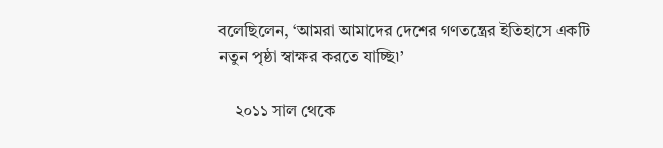বলেছিলেন, ‘আমরা আমাদের দেশের গণতন্ত্রের ইতিহাসে একটি নতুন পৃষ্ঠা স্বাক্ষর করতে যাচ্ছি৷’

    ২০১১ সাল থেকে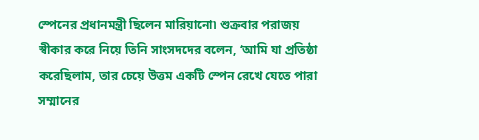স্পেনের প্রধানমন্ত্রী ছিলেন মারিয়ানো৷ শুক্রবার পরাজয় স্বীকার করে নিয়ে তিনি সাংসদদের বলেন, ‘আমি যা প্রতিষ্ঠা করেছিলাম, তার চেয়ে উত্তম একটি স্পেন রেখে যেতে পারা সম্মানের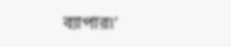ব্যাপার৷’